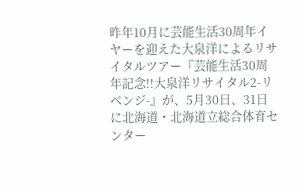昨年10月に芸能生活30周年イヤーを迎えた大泉洋によるリサイタルツアー『芸能生活30周年記念!!大泉洋リサイタル2-リベンジ-』が、5月30日、31日に北海道・北海道立総合体育センター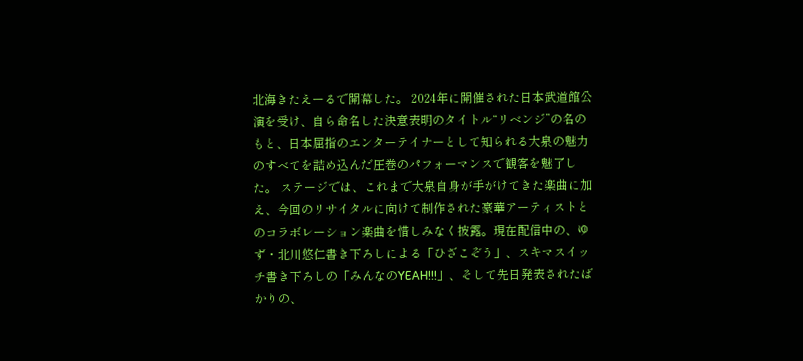北海きたえーるで開幕した。 2024年に開催された日本武道館公演を受け、自ら命名した決意表明のタイトル“リベンジ”の名のもと、日本屈指のエンターテイナーとして知られる大泉の魅力のすべてを詰め込んだ圧巻のパフォーマンスで観客を魅了した。 ステージでは、これまで大泉自身が手がけてきた楽曲に加え、今回のリサイタルに向けて制作された豪華アーティストとのコラボレーション楽曲を惜しみなく披露。現在配信中の、ゆず・北川悠仁書き下ろしによる「ひざこぞう」、スキマスイッチ書き下ろしの「みんなのYEAH!!!」、そして先日発表されたばかりの、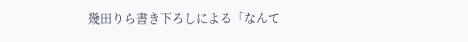幾田りら書き下ろしによる「なんて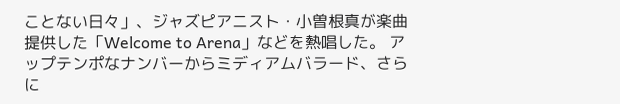ことない日々」、ジャズピアニスト・小曽根真が楽曲提供した「Welcome to Arena」などを熱唱した。 アップテンポなナンバーからミディアムバラード、さらに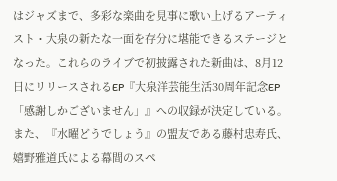はジャズまで、多彩な楽曲を見事に歌い上げるアーティスト・大泉の新たな一面を存分に堪能できるステージとなった。これらのライブで初披露された新曲は、8月12日にリリースされるEP『大泉洋芸能生活30周年記念EP「感謝しかございません」』への収録が決定している。 また、『水曜どうでしょう』の盟友である藤村忠寿氏、嬉野雅道氏による幕間のスペ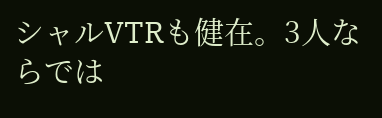シャルVTRも健在。3人ならでは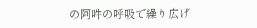の阿吽の呼吸で繰り広げ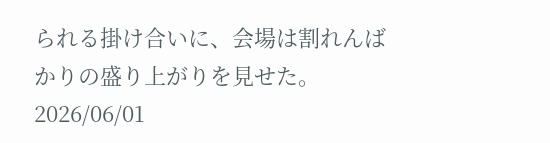られる掛け合いに、会場は割れんばかりの盛り上がりを見せた。
2026/06/01